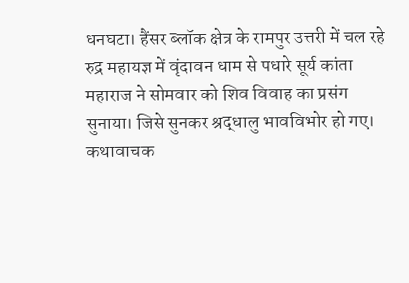धनघटा। हैंसर ब्लॉक क्षेत्र के रामपुर उत्तरी में चल रहे रुद्र महायज्ञ में वृंदावन धाम से पधारे सूर्य कांता महाराज ने सोमवार को शिव विवाह का प्रसंग सुनाया। जिसे सुनकर श्रद्धालु भावविभोर हो गए।
कथावाचक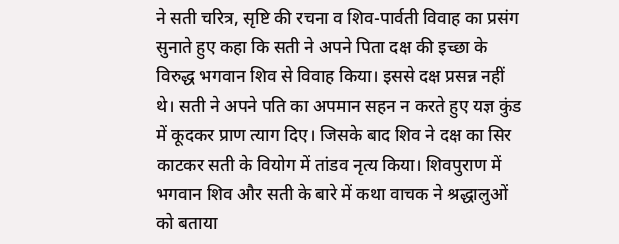ने सती चरित्र, सृष्टि की रचना व शिव-पार्वती विवाह का प्रसंग सुनाते हुए कहा कि सती ने अपने पिता दक्ष की इच्छा के विरुद्ध भगवान शिव से विवाह किया। इससे दक्ष प्रसन्न नहीं थे। सती ने अपने पति का अपमान सहन न करते हुए यज्ञ कुंड में कूदकर प्राण त्याग दिए। जिसके बाद शिव ने दक्ष का सिर काटकर सती के वियोग में तांडव नृत्य किया। शिवपुराण में भगवान शिव और सती के बारे में कथा वाचक ने श्रद्धालुओं को बताया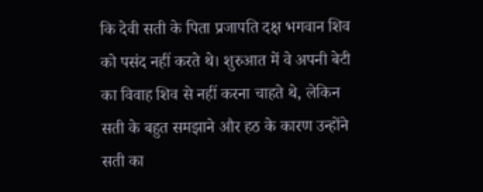कि देवी सती के पिता प्रजापति दक्ष भगवान शिव को पसंद नहीं करते थे। शुरुआत में वे अपनी बेटी का विवाह शिव से नहीं करना चाहते थे, लेकिन सती के बहुत समझाने और हठ के कारण उन्होंने सती का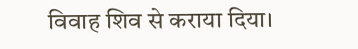विवाह शिव से कराया दिया।